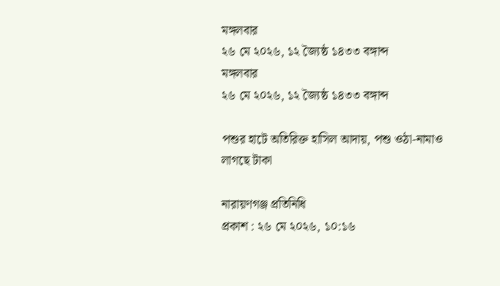মঙ্গলবার
২৬ মে ২০২৬, ১২ জ্যৈষ্ঠ ১৪৩৩ বঙ্গাব্দ
মঙ্গলবার
২৬ মে ২০২৬, ১২ জ্যৈষ্ঠ ১৪৩৩ বঙ্গাব্দ

পশুর হাটে অতিরিক্ত হাসিল আদায়, পশু ওঠা-নামাও লাগছে টাকা

নারায়ণগঞ্জ প্রতিনিধি
প্রকাশ : ২৬ মে ২০২৬, ১০:১৬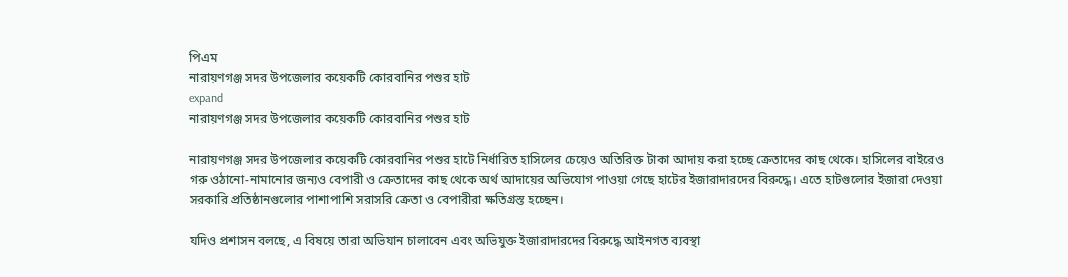পিএম
নারায়ণগঞ্জ সদর উপজেলার কয়েকটি কোরবানির পশুর হাট
expand
নারায়ণগঞ্জ সদর উপজেলার কয়েকটি কোরবানির পশুর হাট

নারায়ণগঞ্জ সদর উপজেলার কয়েকটি কোরবানির পশুর হাটে নির্ধারিত হাসিলের চেয়েও অতিরিক্ত টাকা আদায় করা হচ্ছে ক্রেতাদের কাছ থেকে। হাসিলের বাইরেও গরু ওঠানো-নামানোর জন্যও বেপারী ও ক্রেতাদের কাছ থেকে অর্থ আদায়ের অভিযোগ পাওয়া গেছে হাটের ইজারাদারদের বিরুদ্ধে। এতে হাটগুলোর ইজারা দেওয়া সরকারি প্রতিষ্ঠানগুলোর পাশাপাশি সরাসরি ক্রেতা ও বেপারীরা ক্ষতিগ্রস্ত হচ্ছেন।

যদিও প্রশাসন বলছে, এ বিষয়ে তারা অভিযান চালাবেন এবং অভিযুক্ত ইজারাদারদের বিরুদ্ধে আইনগত ব্যবস্থা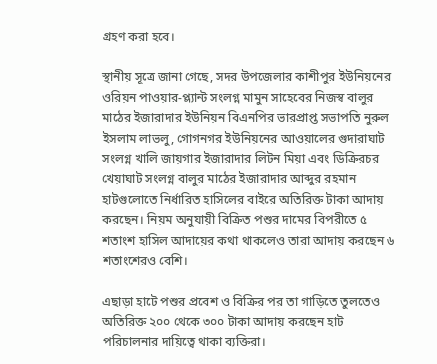গ্রহণ করা হবে।

স্থানীয় সূত্রে জানা গেছে, সদর উপজেলার কাশীপুর ইউনিয়নের ওরিয়ন পাওয়ার-প্ল্যান্ট সংলগ্ন মামুন সাহেবের নিজস্ব বালুর মাঠের ইজারাদার ইউনিয়ন বিএনপির ভারপ্রাপ্ত সভাপতি নুরুল ইসলাম লাভলু, গোগনগর ইউনিয়নের আওয়ালের গুদারাঘাট সংলগ্ন খালি জায়গার ইজারাদার লিটন মিয়া এবং ডিক্রিরচর খেয়াঘাট সংলগ্ন বালুর মাঠের ইজারাদার আব্দুর রহমান হাটগুলোতে নির্ধারিত হাসিলের বাইরে অতিরিক্ত টাকা আদায় করছেন। নিয়ম অনুযায়ী বিক্রিত পশুর দামের বিপরীতে ৫ শতাংশ হাসিল আদায়ের কথা থাকলেও তারা আদায় করছেন ৬ শতাংশেরও বেশি।

এছাড়া হাটে পশুর প্রবেশ ও বিক্রির পর তা গাড়িতে তুলতেও অতিরিক্ত ২০০ থেকে ৩০০ টাকা আদায় করছেন হাট পরিচালনার দায়িত্বে থাকা ব্যক্তিরা।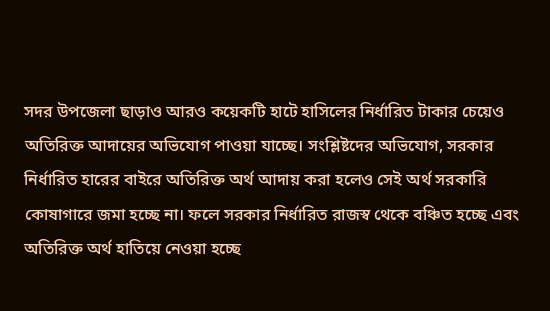সদর উপজেলা ছাড়াও আরও কয়েকটি হাটে হাসিলের নির্ধারিত টাকার চেয়েও অতিরিক্ত আদায়ের অভিযোগ পাওয়া যাচ্ছে। সংশ্লিষ্টদের অভিযোগ, সরকার নির্ধারিত হারের বাইরে অতিরিক্ত অর্থ আদায় করা হলেও সেই অর্থ সরকারি কোষাগারে জমা হচ্ছে না। ফলে সরকার নির্ধারিত রাজস্ব থেকে বঞ্চিত হচ্ছে এবং অতিরিক্ত অর্থ হাতিয়ে নেওয়া হচ্ছে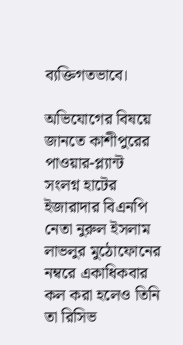ব্যক্তিগতভাবে।

অভিযোগের বিষয়ে জানতে কাশীপুরের পাওয়ার-প্ল্যান্ট সংলগ্ন হাটের ইজারাদার বিএনপি নেতা নুরুল ইসলাম লাভলুর মুঠোফোনের নম্বরে একাধিকবার কল করা হলেও তিনি তা রিসিভ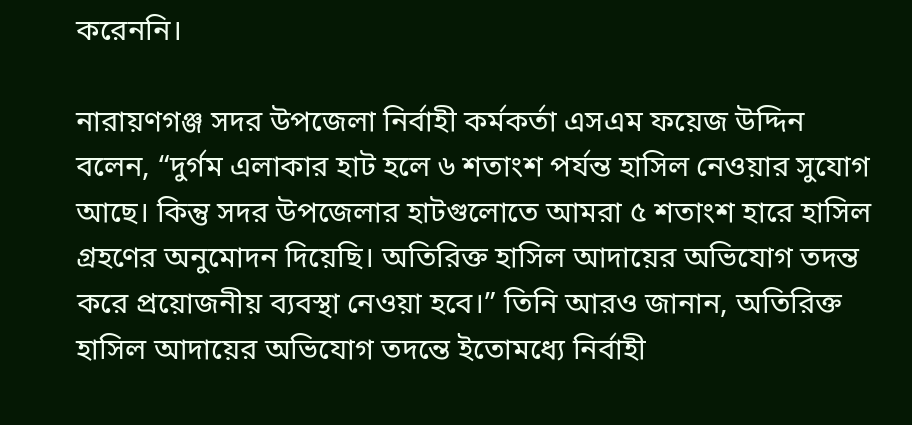করেননি।

নারায়ণগঞ্জ সদর উপজেলা নির্বাহী কর্মকর্তা এসএম ফয়েজ উদ্দিন বলেন, “দুর্গম এলাকার হাট হলে ৬ শতাংশ পর্যন্ত হাসিল নেওয়ার সুযোগ আছে। কিন্তু সদর উপজেলার হাটগুলোতে আমরা ৫ শতাংশ হারে হাসিল গ্রহণের অনুমোদন দিয়েছি। অতিরিক্ত হাসিল আদায়ের অভিযোগ তদন্ত করে প্রয়োজনীয় ব্যবস্থা নেওয়া হবে।” তিনি আরও জানান, অতিরিক্ত হাসিল আদায়ের অভিযোগ তদন্তে ইতোমধ্যে নির্বাহী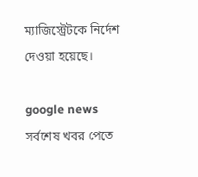ম্যাজিস্ট্রেটকে নির্দেশ দেওয়া হয়েছে।

google news সর্বশেষ খবর পেতে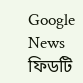Google News ফিডটি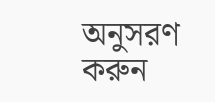অনুসরণ করুন